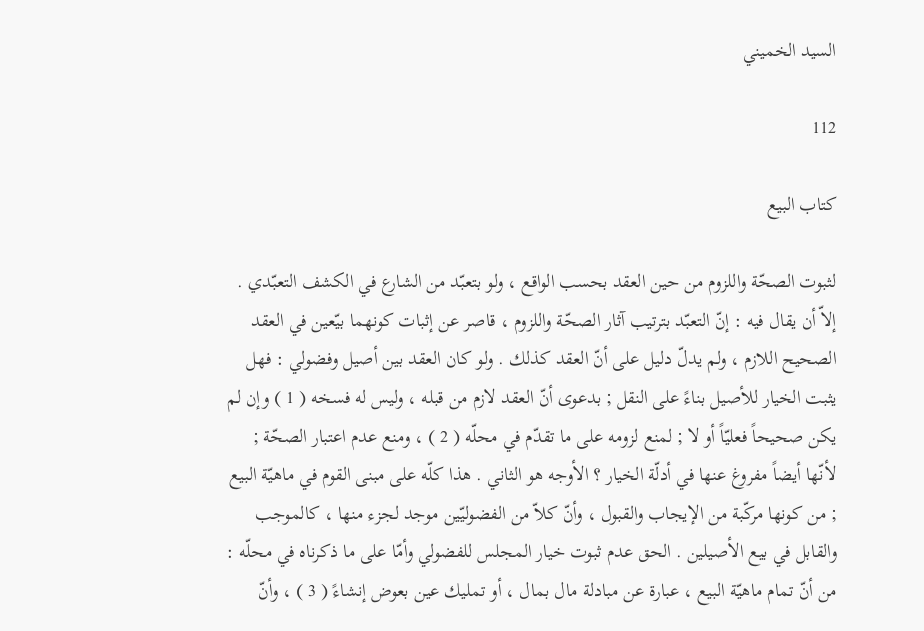السيد الخميني

112

كتاب البيع

لثبوت الصحّة واللزوم من حين العقد بحسب الواقع ، ولو بتعبّد من الشارع في الكشف التعبّدي . إلاّ أن يقال فيه : إنّ التعبّد بترتيب آثار الصحّة واللزوم ، قاصر عن إثبات كونهما بيّعين في العقد الصحيح اللازم ، ولم يدلّ دليل على أنّ العقد كذلك . ولو كان العقد بين أصيل وفضولي : فهل يثبت الخيار للأصيل بناءً على النقل ; بدعوى أنّ العقد لازم من قبله ، وليس له فسخه ( 1 ) وإن لم يكن صحيحاً فعليّاً أو لا ; لمنع لزومه على ما تقدّم في محلّه ( 2 ) ، ومنع عدم اعتبار الصحّة ; لأنّها أيضاً مفروغ عنها في أدلّة الخيار ؟ الأوجه هو الثاني . هذا كلّه على مبنى القوم في ماهيّة البيع ; من كونها مركّبة من الإيجاب والقبول ، وأنّ كلاّ من الفضوليّين موجد لجزء منها ، كالموجب والقابل في بيع الأصيلين . الحق عدم ثبوت خيار المجلس للفضولي وأمّا على ما ذكرناه في محلّه : من أنّ تمام ماهيّة البيع ، عبارة عن مبادلة مال بمال ، أو تمليك عين بعوض إنشاءً ( 3 ) ، وأنّ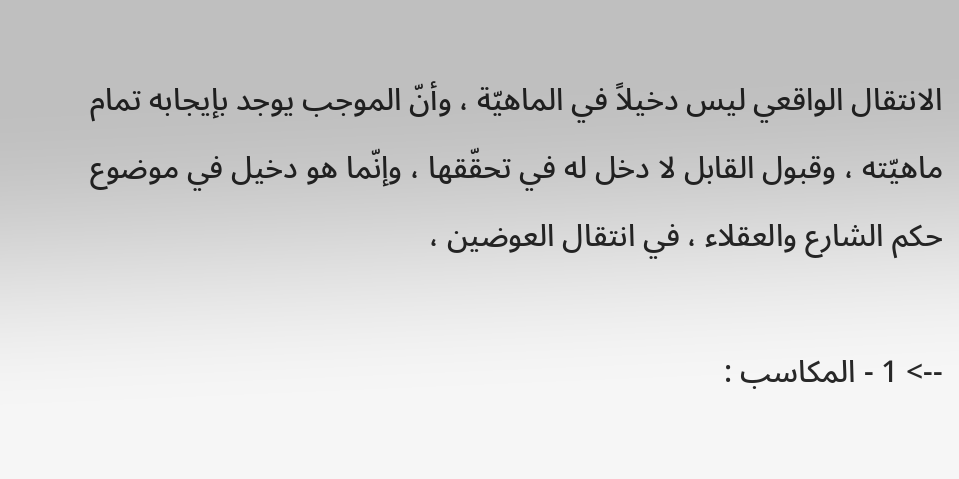الانتقال الواقعي ليس دخيلاً في الماهيّة ، وأنّ الموجب يوجد بإيجابه تمام ماهيّته ، وقبول القابل لا دخل له في تحقّقها ، وإنّما هو دخيل في موضوع حكم الشارع والعقلاء ، في انتقال العوضين ،

--> 1 - المكاسب :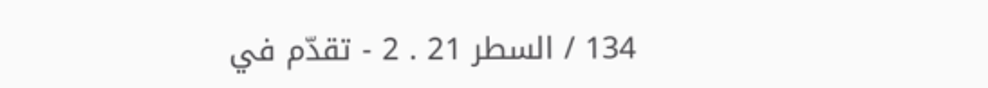134 / السطر 21 . 2 - تقدّم في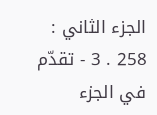الجزء الثاني : 258 . 3 - تقدّم في الجزء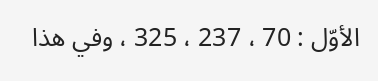الأوّل : 70 ، 237 ، 325 ، وفي هذا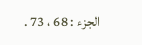الجزء : 68 ، 73 .